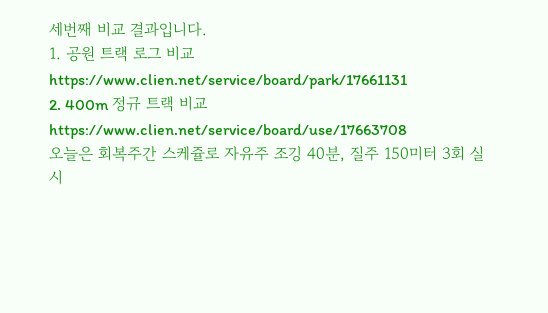세번째 비교 결과입니다.
1. 공원 트랙 로그 비교
https://www.clien.net/service/board/park/17661131
2. 400m 정규 트랙 비교
https://www.clien.net/service/board/use/17663708
오늘은 회복주간 스케쥴로 자유주 조깅 40분, 질주 150미터 3회 실시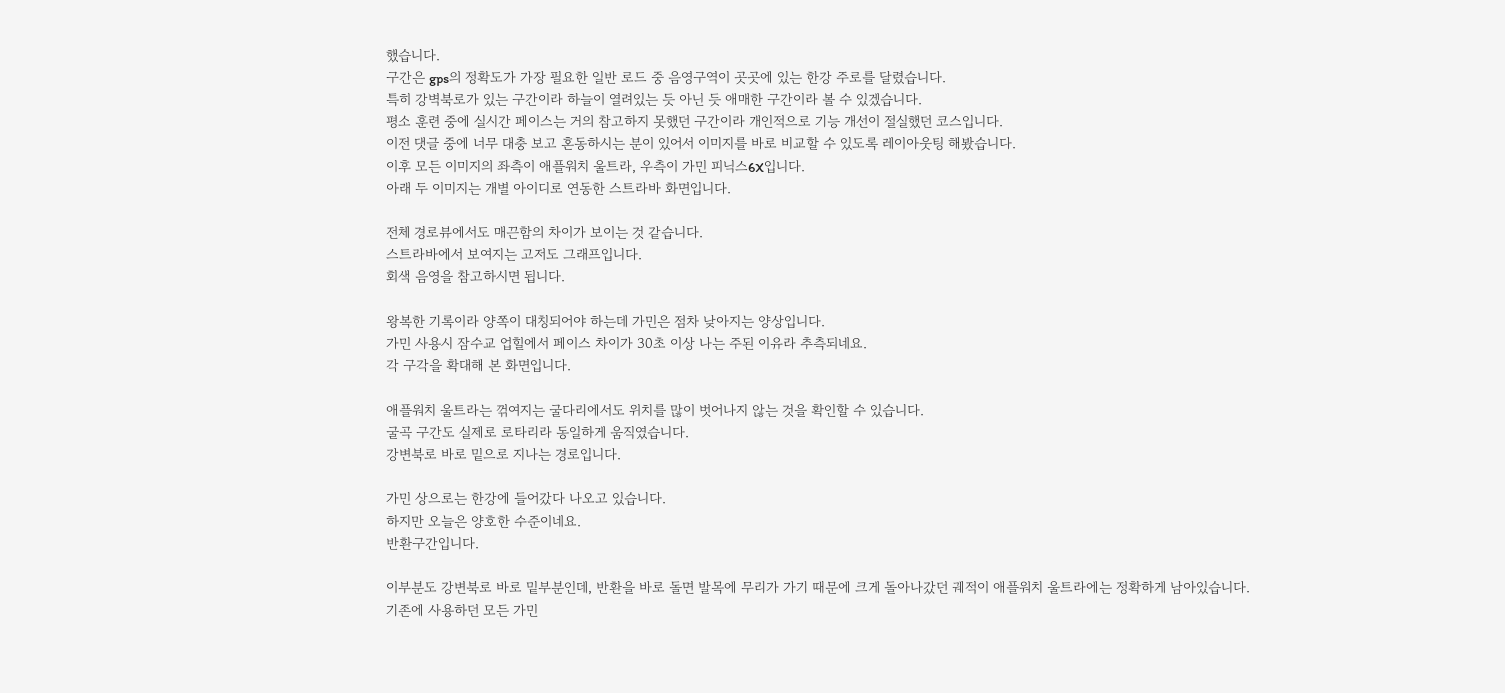했습니다.
구간은 gps의 정확도가 가장 필요한 일반 로드 중 음영구역이 곳곳에 있는 한강 주로를 달렸습니다.
특히 강벽북로가 있는 구간이라 하늘이 열려있는 듯 아닌 듯 애매한 구간이라 볼 수 있겠습니다.
평소 훈련 중에 실시간 페이스는 거의 참고하지 못했던 구간이라 개인적으로 기능 개선이 절실했던 코스입니다.
이전 댓글 중에 너무 대충 보고 혼동하시는 분이 있어서 이미지를 바로 비교할 수 있도록 레이아웃팅 해봤습니다.
이후 모든 이미지의 좌측이 애플워치 울트라, 우측이 가민 피닉스6X입니다.
아래 두 이미지는 개별 아이디로 연동한 스트라바 화면입니다.

전체 경로뷰에서도 매끈함의 차이가 보이는 것 같습니다.
스트라바에서 보여지는 고저도 그래프입니다.
회색 음영을 참고하시면 됩니다.

왕복한 기록이라 양쪽이 대칭되어야 하는데 가민은 점차 낮아지는 양상입니다.
가민 사용시 잠수교 업힐에서 페이스 차이가 30초 이상 나는 주된 이유라 추측되네요.
각 구각을 확대해 본 화면입니다.

애플워치 울트라는 꺾여지는 굴다리에서도 위치를 많이 벗어나지 않는 것을 확인할 수 있습니다.
굴곡 구간도 실제로 로타리라 동일하게 움직였습니다.
강변북로 바로 밑으로 지나는 경로입니다.

가민 상으로는 한강에 들어갔다 나오고 있습니다.
하지만 오늘은 양호한 수준이네요.
반환구간입니다.

이부분도 강변북로 바로 밑부분인데, 반환을 바로 돌면 발목에 무리가 가기 때문에 크게 돌아나갔던 궤적이 애플워치 울트라에는 정확하게 남아있습니다.
기존에 사용하던 모든 가민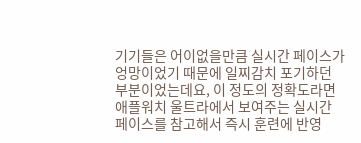기기들은 어이없을만큼 실시간 페이스가 엉망이었기 때문에 일찌감치 포기하던 부분이었는데요, 이 정도의 정확도라면 애플워치 울트라에서 보여주는 실시간 페이스를 참고해서 즉시 훈련에 반영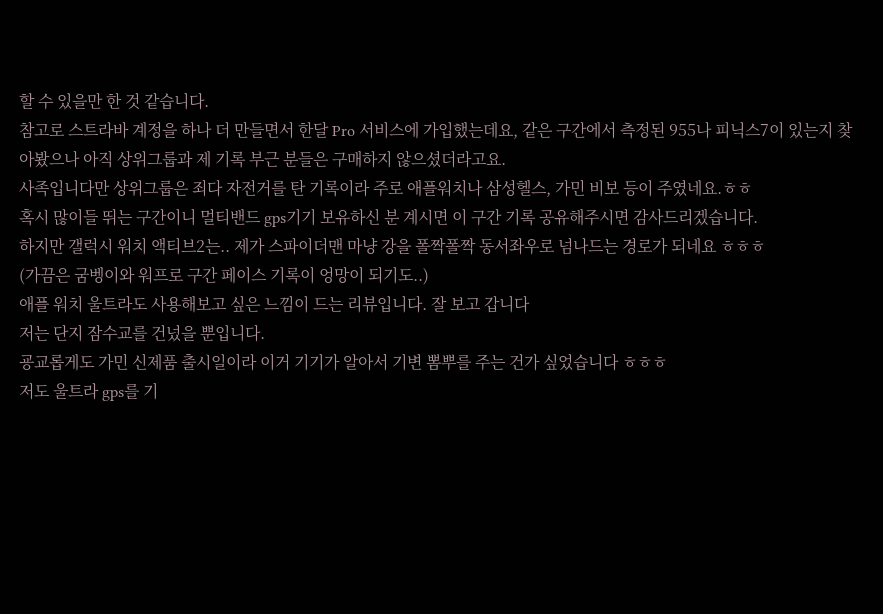할 수 있을만 한 것 같습니다.
참고로 스트라바 계정을 하나 더 만들면서 한달 Pro 서비스에 가입했는데요, 같은 구간에서 측정된 955나 피닉스7이 있는지 찾아봤으나 아직 상위그룹과 제 기록 부근 분들은 구매하지 않으셨더라고요.
사족입니다만 상위그룹은 죄다 자전거를 탄 기록이라 주로 애플워치나 삼성헬스, 가민 비보 등이 주였네요.ㅎㅎ
혹시 많이들 뛰는 구간이니 멀티밴드 gps기기 보유하신 분 계시면 이 구간 기록 공유해주시면 감사드리겠습니다.
하지만 갤럭시 워치 액티브2는.. 제가 스파이더맨 마냥 강을 폴짝폴짝 동서좌우로 넘나드는 경로가 되네요 ㅎㅎㅎ
(가끔은 굼벵이와 워프로 구간 페이스 기록이 엉망이 되기도..)
애플 워치 울트라도 사용해보고 싶은 느낌이 드는 리뷰입니다. 잘 보고 갑니다
저는 단지 잠수교를 건넜을 뿐입니다.
굥교롭게도 가민 신제품 출시일이라 이거 기기가 알아서 기변 뽐뿌를 주는 건가 싶었습니다 ㅎㅎㅎ
저도 울트라 gps를 기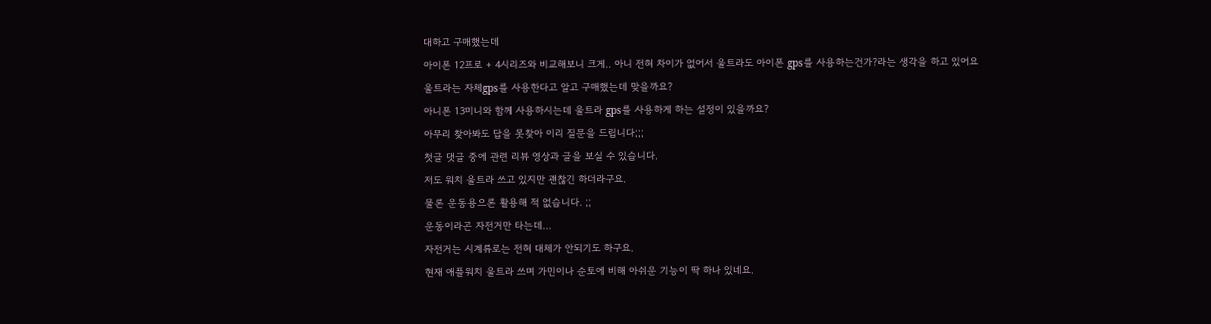대하고 구매했는데
아이폰 12프로 + 4시리즈와 비교해보니 크게.. 아니 전혀 차이가 없어서 울트라도 아이폰 gps를 사용하는건가?라는 생각을 하고 있어요
울트라는 자체gps를 사용한다고 알고 구매했는데 맞을까요?
아니폰 13미니와 함께 사용하시는데 울트라 gps를 사용하게 하는 설정이 있을까요?
아무리 찾아봐도 답을 못찾아 이리 질문을 드립니다;;;
첫글 댓글 중에 관련 리뷰 영상과 글을 보실 수 있습니다.
저도 워치 울트라 쓰고 있지만 괜찮긴 하더라구요.
물론 운동용으론 활용해 적 없습니다. ;;
운동이라곤 자전거만 타는데...
자전거는 시계류로는 전혀 대체가 안되기도 하구요.
현재 애플워치 울트라 쓰며 가민이나 순토에 비해 아쉬운 기능이 딱 하나 있네요.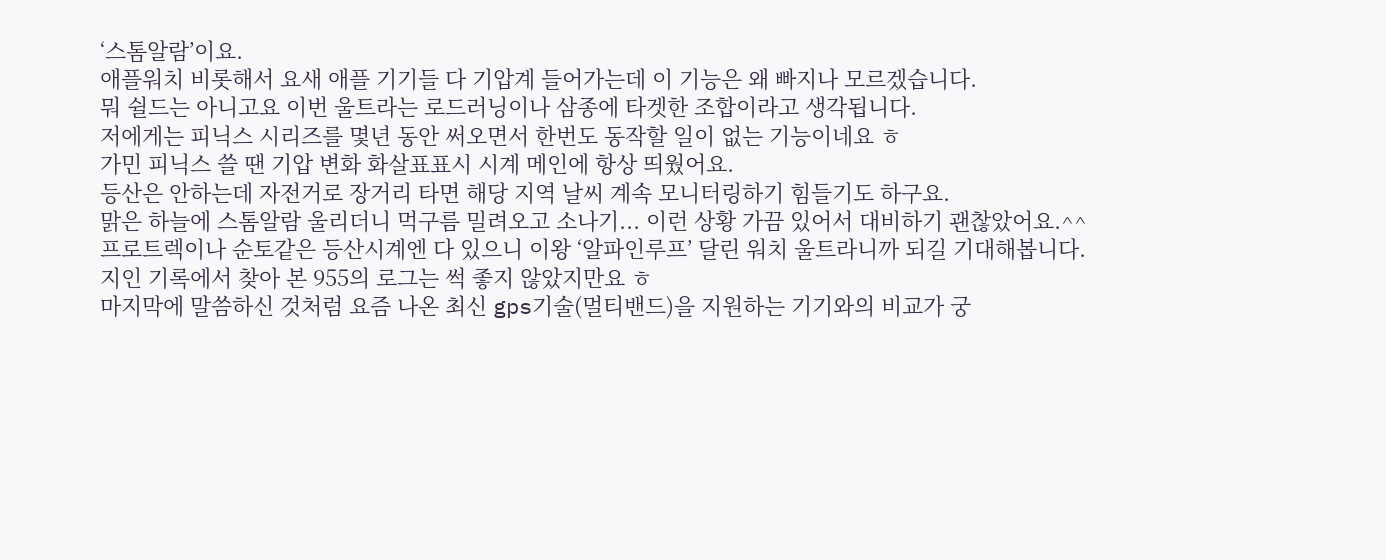‘스톰알람’이요.
애플워치 비롯해서 요새 애플 기기들 다 기압계 들어가는데 이 기능은 왜 빠지나 모르겠습니다.
뭐 쉴드는 아니고요 이번 울트라는 로드러닝이나 삼종에 타겟한 조합이라고 생각됩니다.
저에게는 피닉스 시리즈를 몇년 동안 써오면서 한번도 동작할 일이 없는 기능이네요 ㅎ
가민 피닉스 쓸 땐 기압 변화 화살표표시 시계 메인에 항상 띄웠어요.
등산은 안하는데 자전거로 장거리 타면 해당 지역 날씨 계속 모니터링하기 힘들기도 하구요.
맑은 하늘에 스톰알람 울리더니 먹구름 밀려오고 소나기... 이런 상황 가끔 있어서 대비하기 괜찮았어요.^^
프로트렉이나 순토같은 등산시계엔 다 있으니 이왕 ‘알파인루프’ 달린 워치 울트라니까 되길 기대해봅니다.
지인 기록에서 찾아 본 955의 로그는 썩 좋지 않았지만요 ㅎ
마지막에 말씀하신 것처럼 요즘 나온 최신 gps기술(멀티밴드)을 지원하는 기기와의 비교가 궁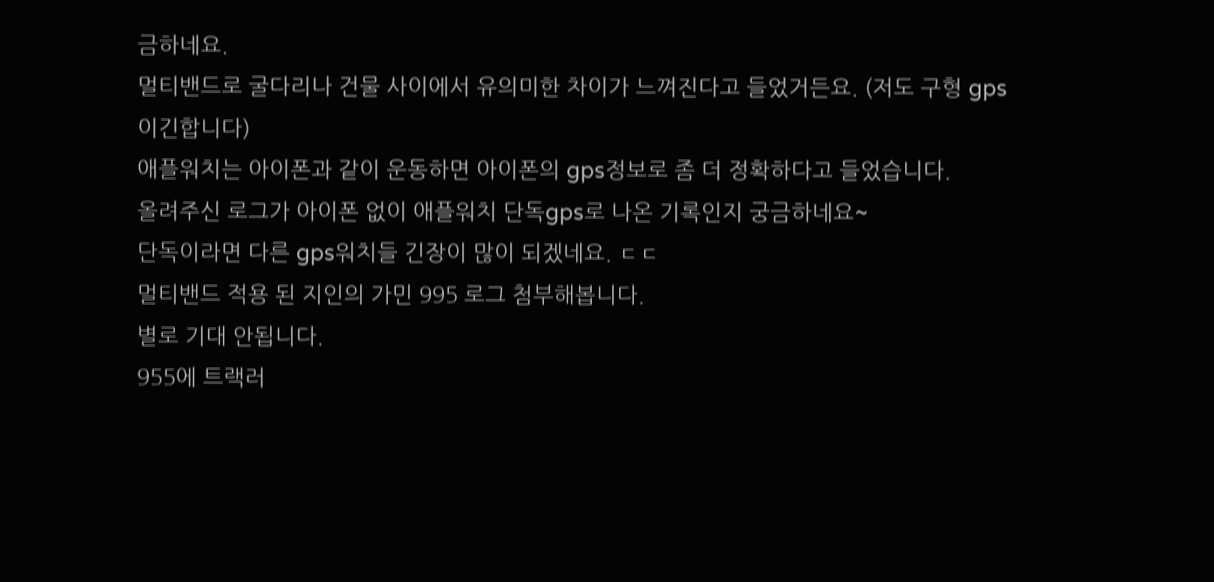금하네요.
멀티밴드로 굴다리나 건물 사이에서 유의미한 차이가 느껴진다고 들었거든요. (저도 구형 gps이긴합니다)
애플워치는 아이폰과 같이 운동하면 아이폰의 gps정보로 좀 더 정확하다고 들었습니다.
올려주신 로그가 아이폰 없이 애플워치 단독gps로 나온 기록인지 궁금하네요~
단독이라면 다른 gps워치들 긴장이 많이 되겠네요. ㄷㄷ
멀티밴드 적용 된 지인의 가민 995 로그 첨부해봅니다.
별로 기대 안됩니다.
955에 트랙러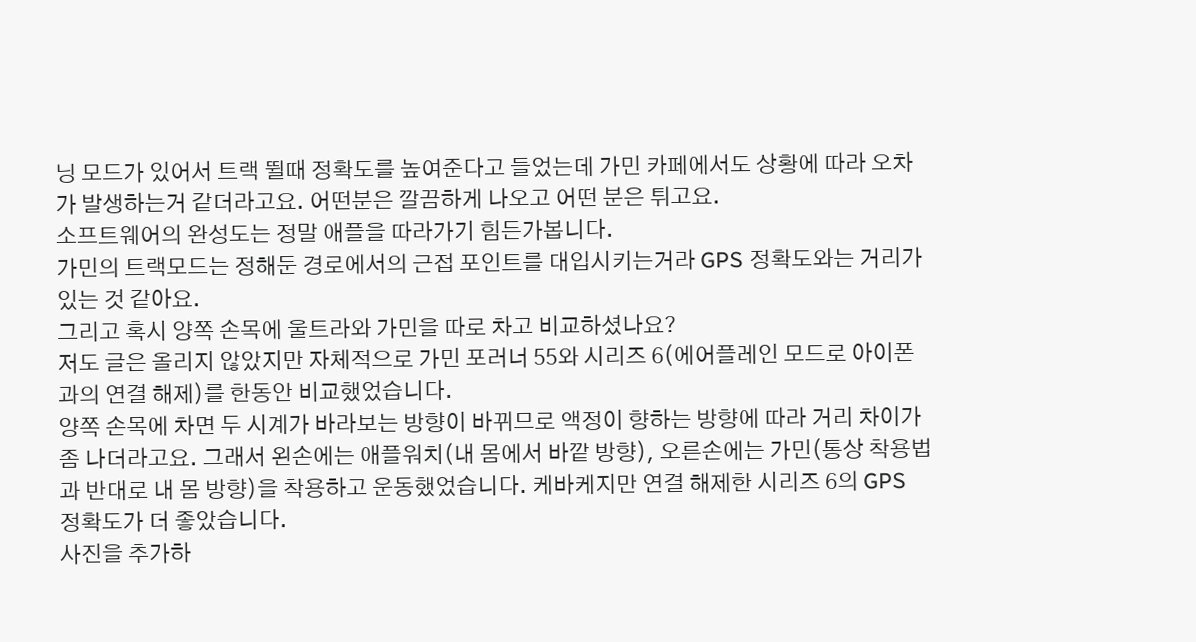닝 모드가 있어서 트랙 뛸때 정확도를 높여준다고 들었는데 가민 카페에서도 상황에 따라 오차가 발생하는거 같더라고요. 어떤분은 깔끔하게 나오고 어떤 분은 튀고요.
소프트웨어의 완성도는 정말 애플을 따라가기 힘든가봅니다.
가민의 트랙모드는 정해둔 경로에서의 근접 포인트를 대입시키는거라 GPS 정확도와는 거리가 있는 것 같아요.
그리고 혹시 양쪽 손목에 울트라와 가민을 따로 차고 비교하셨나요?
저도 글은 올리지 않았지만 자체적으로 가민 포러너 55와 시리즈 6(에어플레인 모드로 아이폰과의 연결 해제)를 한동안 비교했었습니다.
양쪽 손목에 차면 두 시계가 바라보는 방향이 바뀌므로 액정이 향하는 방향에 따라 거리 차이가 좀 나더라고요. 그래서 왼손에는 애플워치(내 몸에서 바깥 방향), 오른손에는 가민(통상 착용법과 반대로 내 몸 방향)을 착용하고 운동했었습니다. 케바케지만 연결 해제한 시리즈 6의 GPS 정확도가 더 좋았습니다.
사진을 추가하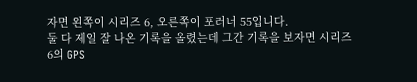자면 왼쪽이 시리즈 6, 오른쪽이 포러너 55입니다.
둘 다 제일 잘 나온 기록을 올렸는데 그간 기록을 보자면 시리즈 6의 GPS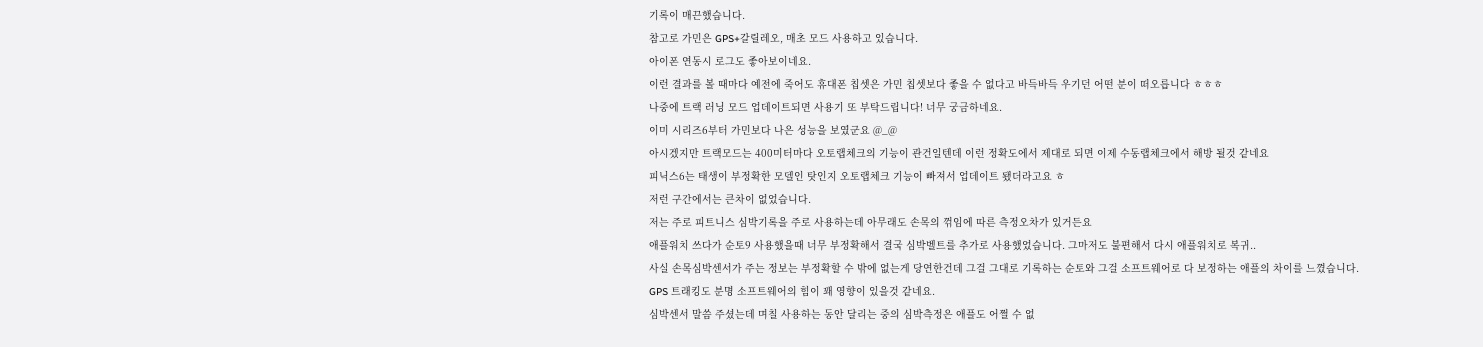기록이 매끈했습니다.
참고로 가민은 GPS+갈릴레오, 매초 모드 사용하고 있습니다.
아이폰 연동시 로그도 좋아보이네요.
이런 결과를 볼 때마다 예전에 죽어도 휴대폰 칩셋은 가민 칩셋보다 좋을 수 없다고 바득바득 우기던 어떤 분이 떠오릅니다 ㅎㅎㅎ
나중에 트랙 러닝 모드 업데이트되면 사용기 또 부탁드립니다! 너무 궁금하네요.
이미 시리즈6부터 가민보다 나은 성능을 보였군요 @_@
아시겠지만 트랙모드는 400미터마다 오토랩체크의 기능이 관건일텐데 이런 정확도에서 제대로 되면 이제 수동랩체크에서 해방 될것 같네요
피닉스6는 태생이 부정확한 모델인 탓인지 오토랩체크 기능이 빠져서 업데이트 됐더라고요 ㅎ
저런 구간에서는 큰차이 없었습니다.
저는 주로 피트니스 심박기록을 주로 사용하는데 아무래도 손목의 꺾임에 따른 측정오차가 있거든요
애플워치 쓰다가 순토9 사용했을때 너무 부정확해서 결국 심박벨트를 추가로 사용했었습니다. 그마저도 불편해서 다시 애플워치로 복귀..
사실 손목심박센서가 주는 정보는 부정확할 수 밖에 없는게 당연한건데 그걸 그대로 기록하는 순토와 그걸 소프트웨어로 다 보정하는 애플의 차이를 느꼈습니다.
GPS 트래킹도 분명 소프트웨어의 힘이 꽤 영향이 있을것 같네요.
심박센서 말씀 주셨는데 며칠 사용하는 동안 달리는 중의 심박측정은 애플도 어쩔 수 없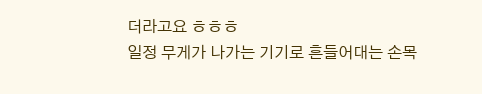더라고요 ㅎㅎㅎ
일정 무게가 나가는 기기로 흔들어대는 손목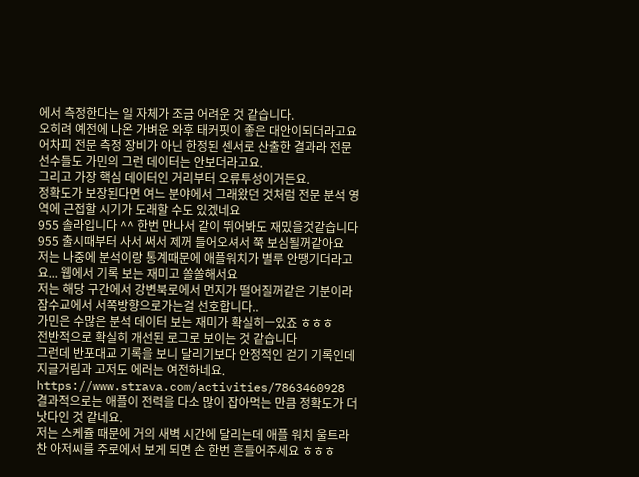에서 측정한다는 일 자체가 조금 어려운 것 같습니다.
오히려 예전에 나온 가벼운 와후 태커핏이 좋은 대안이되더라고요
어차피 전문 측정 장비가 아닌 한정된 센서로 산출한 결과라 전문 선수들도 가민의 그런 데이터는 안보더라고요.
그리고 가장 핵심 데이터인 거리부터 오류투성이거든요.
정확도가 보장된다면 여느 분야에서 그래왔던 것처럼 전문 분석 영역에 근접할 시기가 도래할 수도 있겠네요
955 솔라입니다 ^^ 한번 만나서 같이 뛰어봐도 재밌을것같습니다
955 출시때부터 사서 써서 제꺼 들어오셔서 쭉 보심될꺼같아요
저는 나중에 분석이랑 통계때문에 애플워치가 별루 안땡기더라고요... 웹에서 기록 보는 재미고 쏠쏠해서요
저는 해당 구간에서 강변북로에서 먼지가 떨어질꺼같은 기분이라 잠수교에서 서쪽방향으로가는걸 선호합니다..
가민은 수많은 분석 데이터 보는 재미가 확실히ㅡ있죠 ㅎㅎㅎ
전반적으로 확실히 개선된 로그로 보이는 것 같습니다
그런데 반포대교 기록을 보니 달리기보다 안정적인 걷기 기록인데 지글거림과 고저도 에러는 여전하네요.
https://www.strava.com/activities/7863460928
결과적으로는 애플이 전력을 다소 많이 잡아먹는 만큼 정확도가 더 낫다인 것 같네요.
저는 스케쥴 때문에 거의 새벽 시간에 달리는데 애플 워치 울트라 찬 아저씨를 주로에서 보게 되면 손 한번 흔들어주세요 ㅎㅎㅎ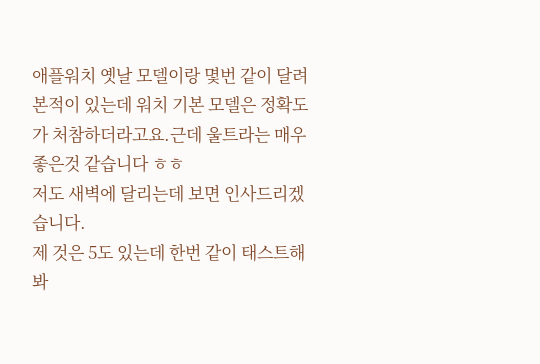애플워치 옛날 모델이랑 몇번 같이 달려본적이 있는데 워치 기본 모델은 정확도가 처참하더라고요.근데 울트라는 매우 좋은것 같습니다 ㅎㅎ
저도 새벽에 달리는데 보면 인사드리겠습니다.
제 것은 5도 있는데 한번 같이 태스트해봐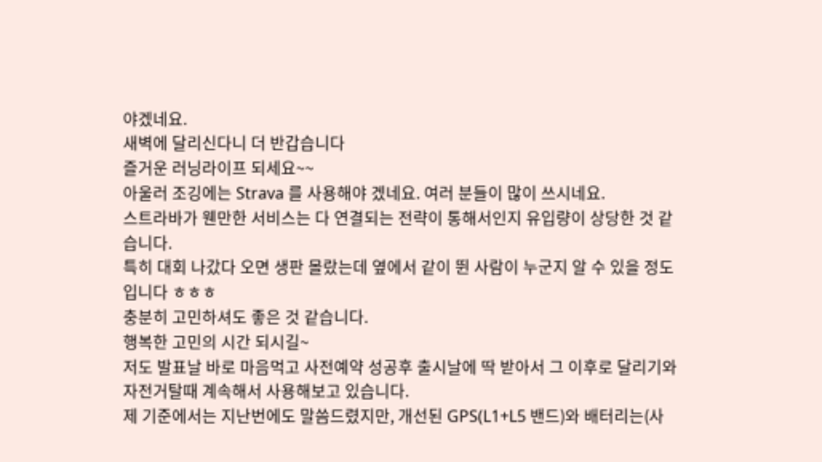야겠네요.
새벽에 달리신다니 더 반갑습니다
즐거운 러닝라이프 되세요~~
아울러 조깅에는 Strava 를 사용해야 겠네요. 여러 분들이 많이 쓰시네요.
스트라바가 웬만한 서비스는 다 연결되는 전략이 통해서인지 유입량이 상당한 것 같습니다.
특히 대회 나갔다 오면 생판 몰랐는데 옆에서 같이 뛴 사람이 누군지 알 수 있을 정도입니다 ㅎㅎㅎ
충분히 고민하셔도 좋은 것 같습니다.
행복한 고민의 시간 되시길~
저도 발표날 바로 마음먹고 사전예약 성공후 출시날에 딱 받아서 그 이후로 달리기와 자전거탈때 계속해서 사용해보고 있습니다.
제 기준에서는 지난번에도 말씀드렸지만, 개선된 GPS(L1+L5 밴드)와 배터리는(사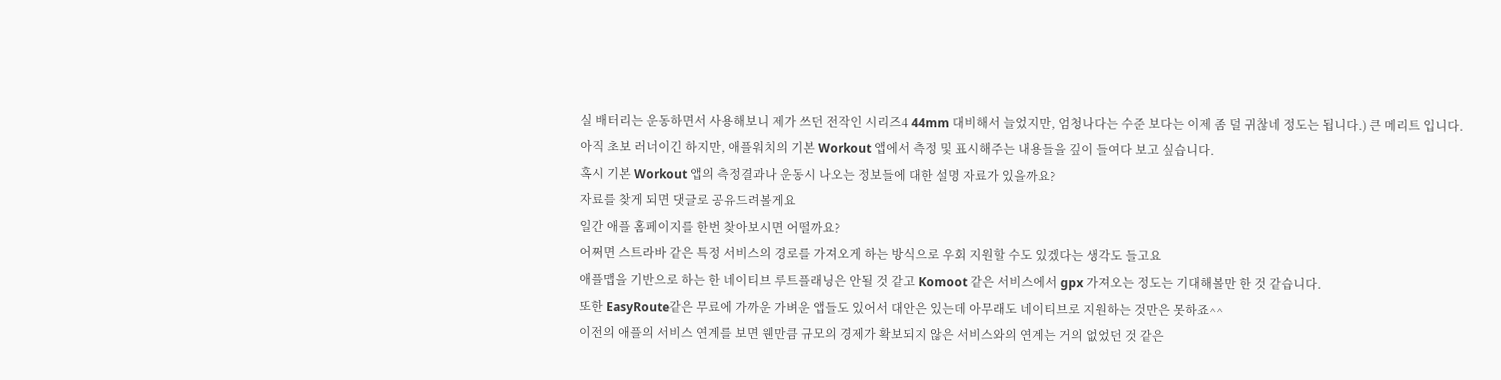실 배터리는 운동하면서 사용해보니 제가 쓰던 전작인 시리즈4 44mm 대비해서 늘었지만, 엄청나다는 수준 보다는 이제 좀 덜 귀찮네 정도는 됩니다.) 큰 메리트 입니다.
아직 초보 러너이긴 하지만, 애플워치의 기본 Workout 앱에서 측정 및 표시해주는 내용들을 깊이 들여다 보고 싶습니다.
혹시 기본 Workout 앱의 측정결과나 운동시 나오는 정보들에 대한 설명 자료가 있을까요?
자료를 찾게 되면 댓글로 공유드려볼게요
일간 애플 홈페이지를 한번 찾아보시면 어떨까요?
어쩌면 스트라바 같은 특정 서비스의 경로를 가져오게 하는 방식으로 우회 지원할 수도 있겠다는 생각도 들고요
애플맵을 기반으로 하는 한 네이티브 루트플래닝은 안될 것 같고 Komoot 같은 서비스에서 gpx 가져오는 정도는 기대해볼만 한 것 같습니다.
또한 EasyRoute같은 무료에 가까운 가벼운 앱들도 있어서 대안은 있는데 아무래도 네이티브로 지원하는 것만은 못하죠^^
이전의 애플의 서비스 연계를 보면 웬만큼 규모의 경제가 확보되지 않은 서비스와의 연계는 거의 없었던 것 같은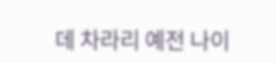데 차라리 예전 나이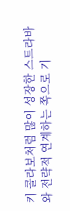키 콜라보처럼 많이 성장한 스트라바와 전략적 연계하는 쪽으로 기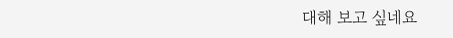대해 보고 싶네요